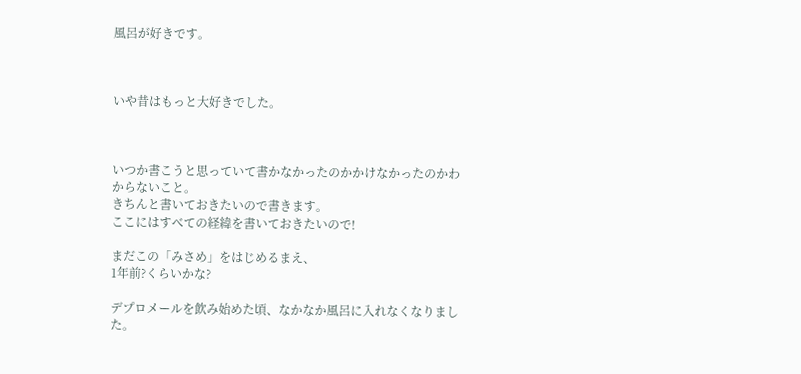風呂が好きです。



いや昔はもっと大好きでした。



いつか書こうと思っていて書かなかったのかかけなかったのかわからないこと。
きちんと書いておきたいので書きます。
ここにはすべての経緯を書いておきたいので!

まだこの「みさめ」をはじめるまえ、
1年前?くらいかな?

デプロメールを飲み始めた頃、なかなか風呂に入れなくなりました。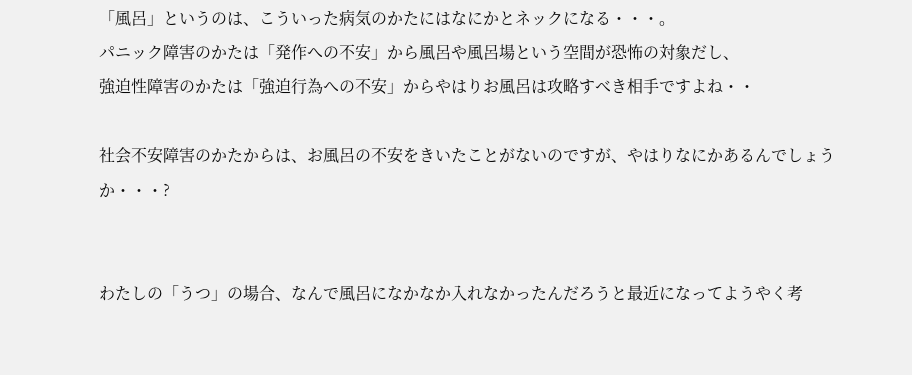「風呂」というのは、こういった病気のかたにはなにかとネックになる・・・。
パニック障害のかたは「発作への不安」から風呂や風呂場という空間が恐怖の対象だし、
強迫性障害のかたは「強迫行為への不安」からやはりお風呂は攻略すべき相手ですよね・・

社会不安障害のかたからは、お風呂の不安をきいたことがないのですが、やはりなにかあるんでしょうか・・・?


わたしの「うつ」の場合、なんで風呂になかなか入れなかったんだろうと最近になってようやく考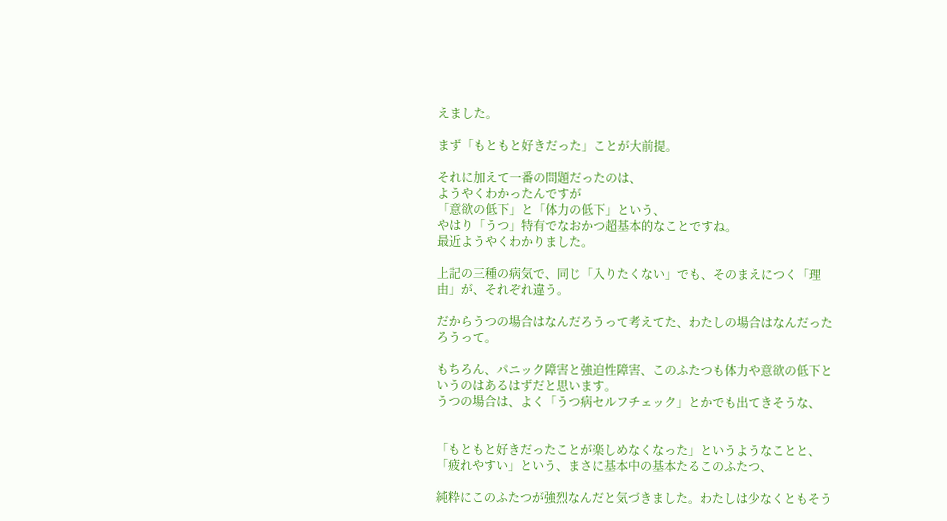えました。

まず「もともと好きだった」ことが大前提。

それに加えて一番の問題だったのは、
ようやくわかったんですが
「意欲の低下」と「体力の低下」という、
やはり「うつ」特有でなおかつ超基本的なことですね。
最近ようやくわかりました。

上記の三種の病気で、同じ「入りたくない」でも、そのまえにつく「理由」が、それぞれ違う。

だからうつの場合はなんだろうって考えてた、わたしの場合はなんだったろうって。

もちろん、パニック障害と強迫性障害、このふたつも体力や意欲の低下というのはあるはずだと思います。
うつの場合は、よく「うつ病セルフチェック」とかでも出てきそうな、


「もともと好きだったことが楽しめなくなった」というようなことと、
「疲れやすい」という、まさに基本中の基本たるこのふたつ、

純粋にこのふたつが強烈なんだと気づきました。わたしは少なくともそう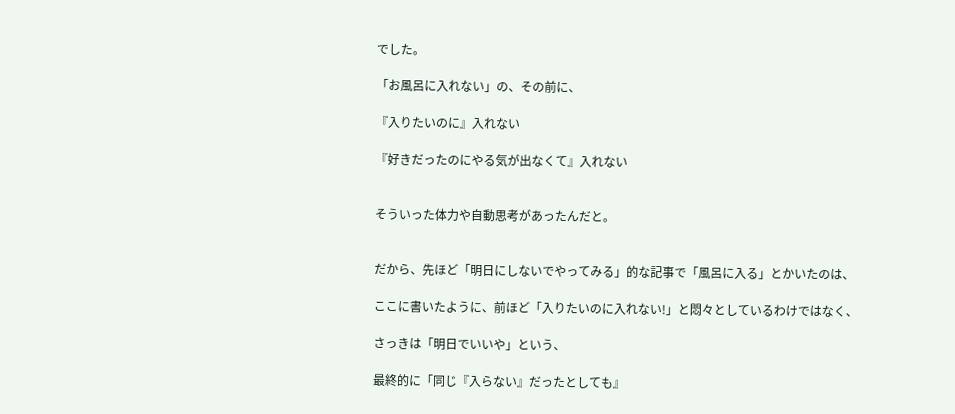でした。

「お風呂に入れない」の、その前に、

『入りたいのに』入れない

『好きだったのにやる気が出なくて』入れない


そういった体力や自動思考があったんだと。


だから、先ほど「明日にしないでやってみる」的な記事で「風呂に入る」とかいたのは、

ここに書いたように、前ほど「入りたいのに入れない!」と悶々としているわけではなく、

さっきは「明日でいいや」という、

最終的に「同じ『入らない』だったとしても』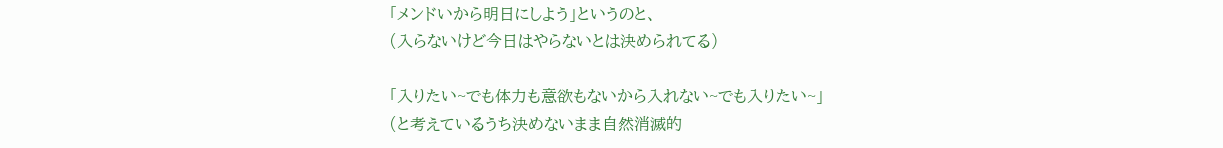「メンドいから明日にしよう」というのと、
(入らないけど今日はやらないとは決められてる)

「入りたい~でも体力も意欲もないから入れない~でも入りたい~」
(と考えているうち決めないまま自然消滅的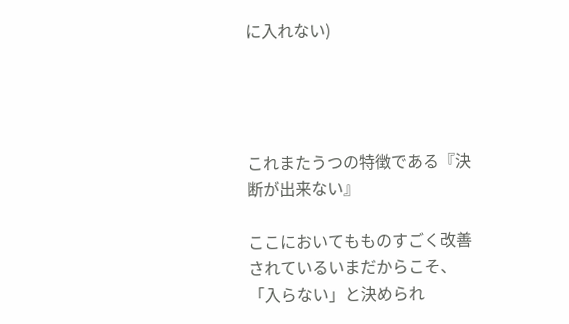に入れない)




これまたうつの特徴である『決断が出来ない』

ここにおいてもものすごく改善されているいまだからこそ、
「入らない」と決められ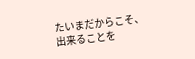たいまだからこそ、
出来ることを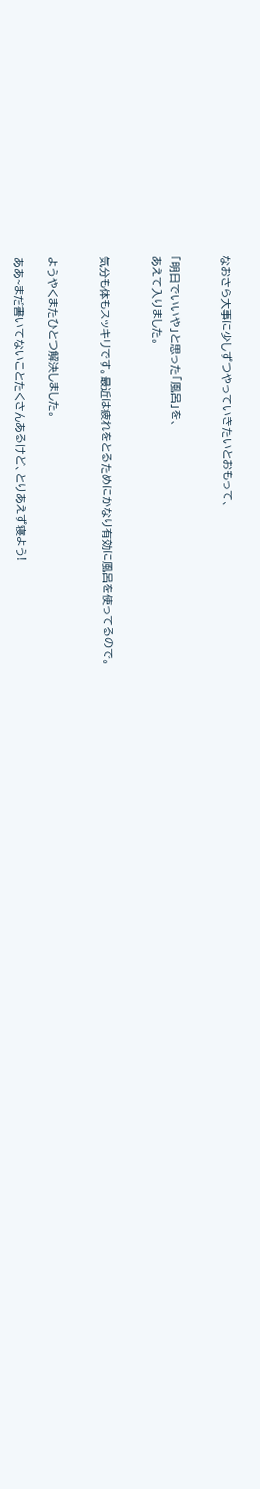なおさら大事に少しずつやっていきたいとおもって、


「明日でいいや」と思った「風呂」を、
あえて入りました。


気分も体もスッキリです。最近は疲れをとるためにかなり有効に風呂を使ってるので。


ようやくまたひとつ解決しました。

ああ~まだ書いてないことたくさんあるけど、とりあえず寝よう!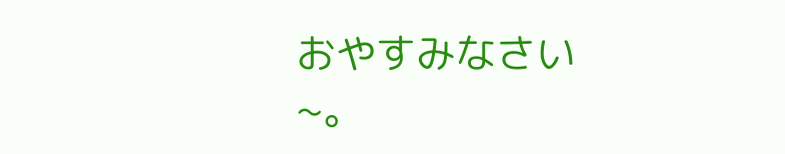おやすみなさい~。